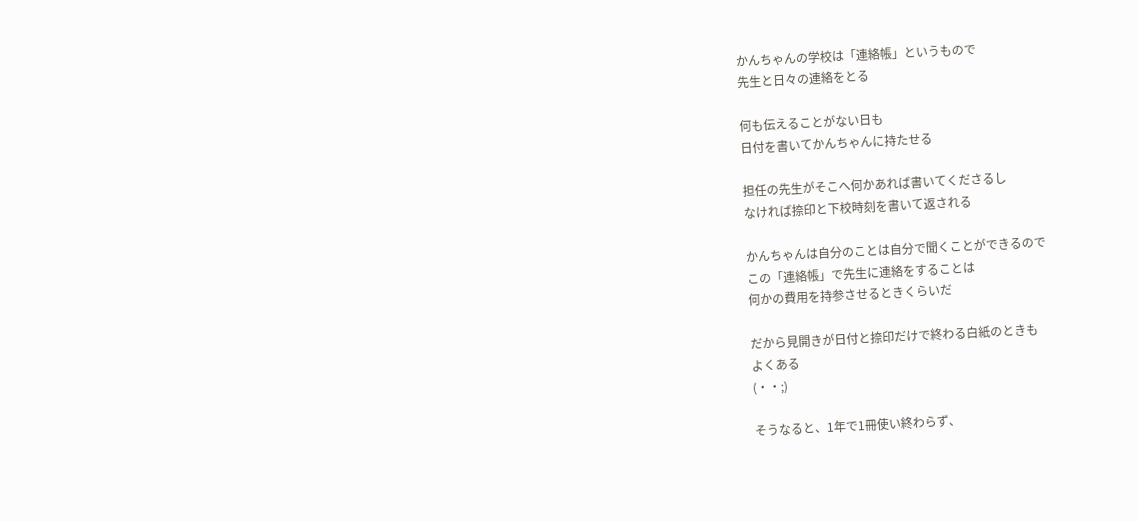かんちゃんの学校は「連絡帳」というもので
先生と日々の連絡をとる

何も伝えることがない日も
日付を書いてかんちゃんに持たせる

担任の先生がそこへ何かあれば書いてくださるし
なければ捺印と下校時刻を書いて返される

かんちゃんは自分のことは自分で聞くことができるので
この「連絡帳」で先生に連絡をすることは
何かの費用を持参させるときくらいだ

だから見開きが日付と捺印だけで終わる白紙のときも
よくある
(・・;)

そうなると、1年で1冊使い終わらず、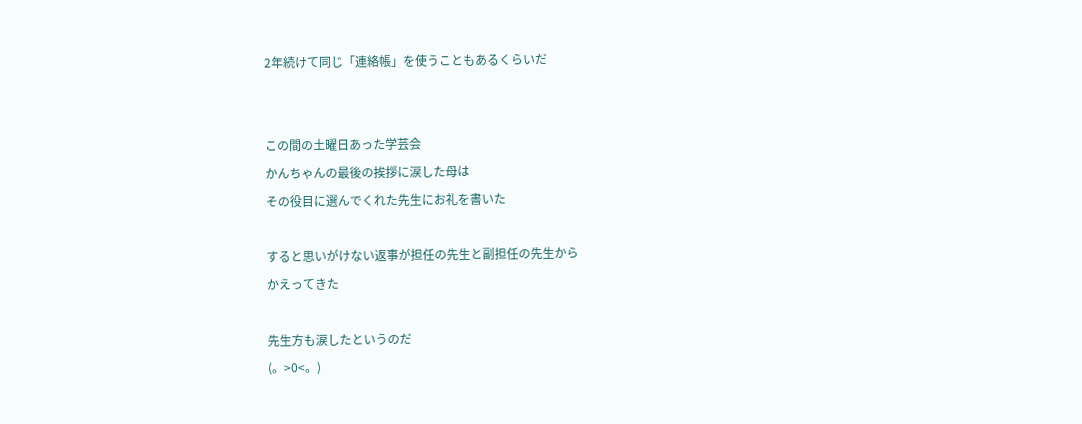2年続けて同じ「連絡帳」を使うこともあるくらいだ


この間の土曜日あった学芸会
かんちゃんの最後の挨拶に涙した母は
その役目に選んでくれた先生にお礼を書いた

すると思いがけない返事が担任の先生と副担任の先生から
かえってきた

先生方も涙したというのだ
(。>0<。)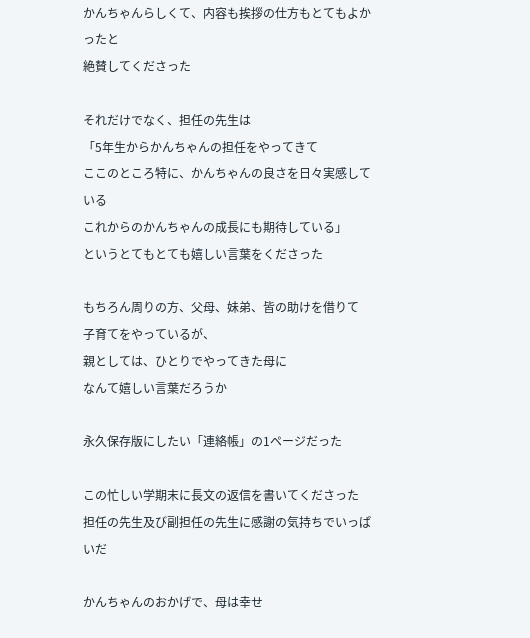かんちゃんらしくて、内容も挨拶の仕方もとてもよかったと
絶賛してくださった

それだけでなく、担任の先生は
「5年生からかんちゃんの担任をやってきて
ここのところ特に、かんちゃんの良さを日々実感している
これからのかんちゃんの成長にも期待している」
というとてもとても嬉しい言葉をくださった

もちろん周りの方、父母、妹弟、皆の助けを借りて
子育てをやっているが、
親としては、ひとりでやってきた母に
なんて嬉しい言葉だろうか

永久保存版にしたい「連絡帳」の1ページだった

この忙しい学期末に長文の返信を書いてくださった
担任の先生及び副担任の先生に感謝の気持ちでいっぱいだ

かんちゃんのおかげで、母は幸せ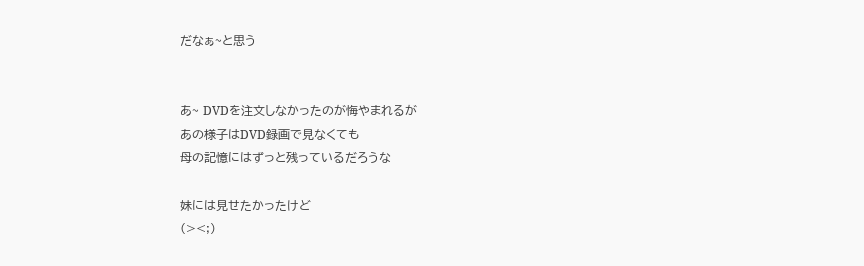だなぁ~と思う


あ~ DVDを注文しなかったのが悔やまれるが
あの様子はDVD録画で見なくても
母の記憶にはずっと残っているだろうな

妹には見せたかったけど
(><;)